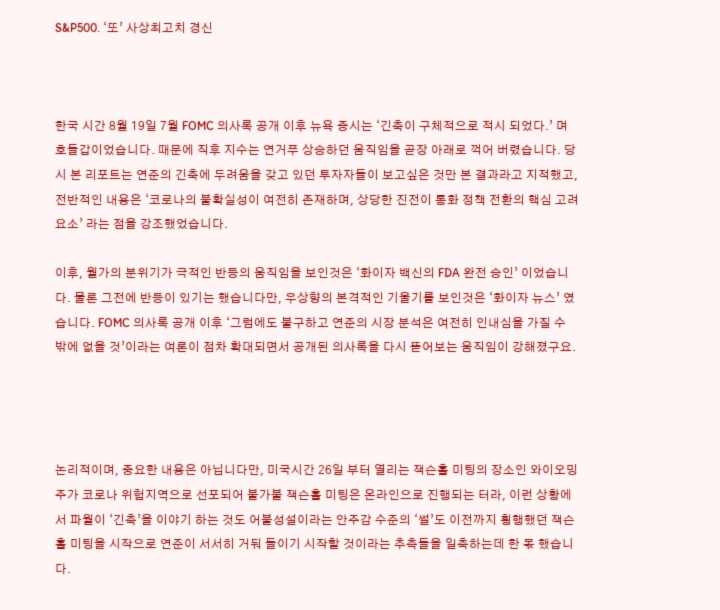S&P500. ‘또’ 사상최고치 경신



한국 시간 8월 19일 7월 FOMC 의사록 공개 이후 뉴욕 증시는 ‘긴축이 구체적으로 적시 되었다.’ 며 호들갑이었습니다. 때문에 직후 지수는 연거푸 상승하던 움직임을 곧장 아래로 꺽어 버렸습니다. 당시 본 리포트는 연준의 긴축에 두려움을 갖고 있던 투자자들이 보고싶은 것만 본 결과라고 지적했고, 전반적인 내용은 ‘코로나의 불확실성이 여전히 존재하며, 상당한 진전이 통화 정책 전환의 핵심 고려 요소’ 라는 점을 강조했었습니다.

이후, 월가의 분위기가 극적인 반등의 움직임을 보인것은 ‘화이자 백신의 FDA 완전 승인’ 이었습니다. 물론 그전에 반등이 있기는 했습니다만, 우상향의 본격적인 기울기를 보인것은 ‘화이자 뉴스’ 였습니다. FOMC 의사록 공개 이후 ‘그럼에도 불구하고 연준의 시장 분석은 여전히 인내심을 가질 수 밖에 없을 것’이라는 여론이 점차 확대되면서 공개된 의사록을 다시 뜯어보는 움직임이 강해졌구요.




논리적이며, 중요한 내용은 아닙니다만, 미국시간 26일 부터 열리는 잭슨홀 미팅의 장소인 와이오밍주가 코로나 위험지역으로 선포되어 불가불 잭슨홀 미팅은 온라인으로 진행되는 터라, 이런 상황에서 파월이 ‘긴축’을 이야기 하는 것도 어불성설이라는 안주감 수준의 ‘썰’도 이전까지 횡행했던 잭슨홀 미팅을 시작으로 연준이 서서히 거둬 들이기 시작할 것이라는 추측들을 일축하는데 한 몫 했습니다.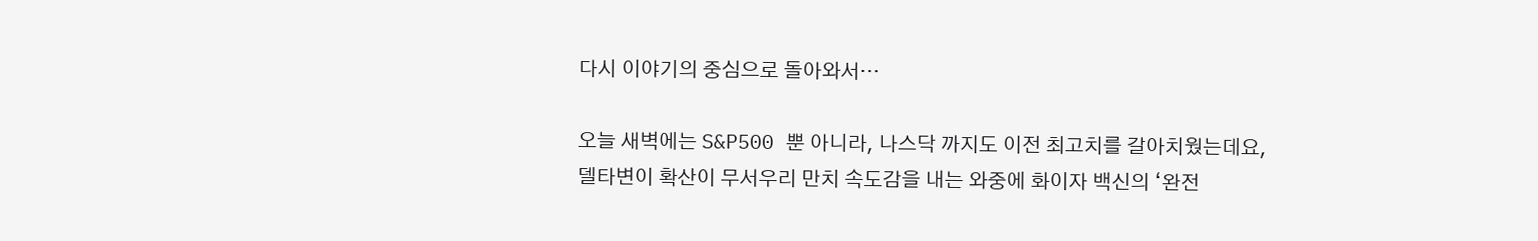다시 이야기의 중심으로 돌아와서…

오늘 새벽에는 S&P500 뿐 아니라, 나스닥 까지도 이전 최고치를 갈아치웠는데요, 델타변이 확산이 무서우리 만치 속도감을 내는 와중에 화이자 백신의 ‘완전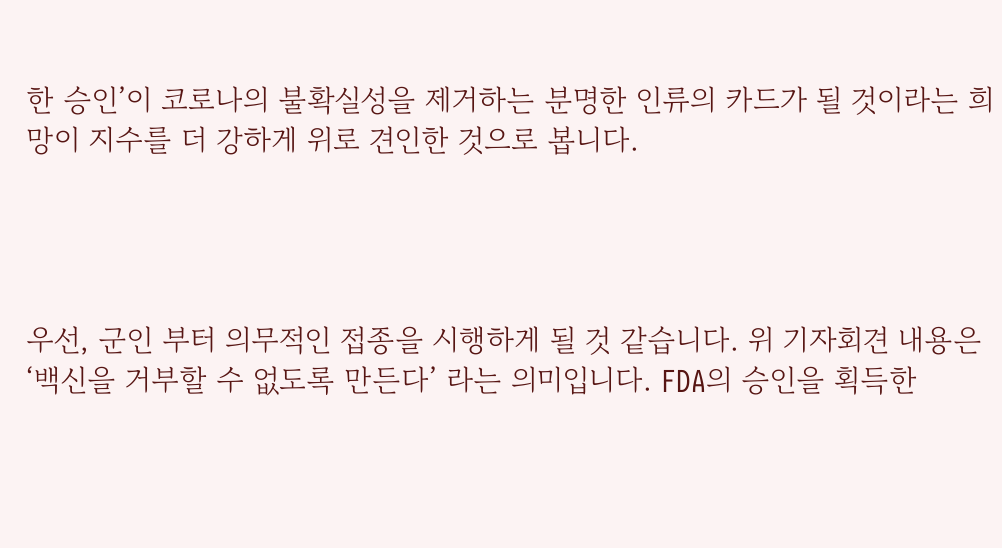한 승인’이 코로나의 불확실성을 제거하는 분명한 인류의 카드가 될 것이라는 희망이 지수를 더 강하게 위로 견인한 것으로 봅니다.




우선, 군인 부터 의무적인 접종을 시행하게 될 것 같습니다. 위 기자회견 내용은 ‘백신을 거부할 수 없도록 만든다’ 라는 의미입니다. FDA의 승인을 획득한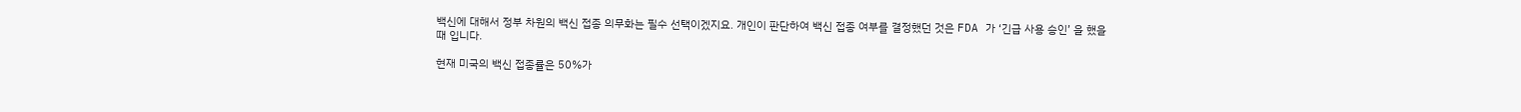백신에 대해서 정부 차원의 백신 접종 의무화는 필수 선택이겠지요. 개인이 판단하여 백신 접종 여부를 결정했던 것은 FDA 가 ‘긴급 사용 승인’ 을 했을 때 입니다.

현재 미국의 백신 접종률은 50%가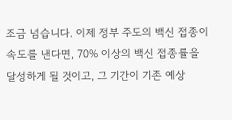조금 넘습니다. 이제 정부 주도의 백신 접종이 속도를 낸다면, 70% 이상의 백신 접종률을 달성하게 될 것이고, 그 기간이 기존 예상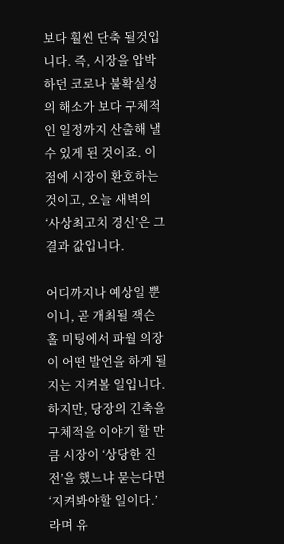보다 훨씬 단축 될것입니다. 즉, 시장을 압박하던 코로나 불확실성의 해소가 보다 구체적인 일정까지 산출해 낼 수 있게 된 것이죠. 이점에 시장이 환호하는 것이고, 오늘 새벽의 ‘사상최고치 경신’은 그 결과 값입니다.

어디까지나 예상일 뿐이니, 곧 개최될 잭슨홀 미팅에서 파월 의장이 어떤 발언을 하게 될 지는 지켜볼 일입니다. 하지만, 당장의 긴축을 구체적을 이야기 할 만큼 시장이 ‘상당한 진전’을 했느냐 묻는다면 ‘지켜봐야할 일이다.’ 라며 유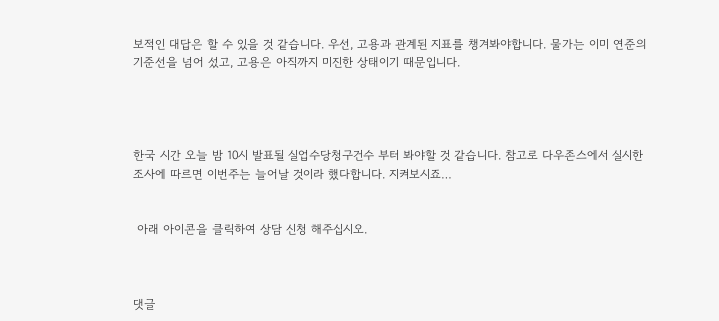보적인 대답은 할 수 있을 것 같습니다. 우선, 고용과 관계된 지표를 챙겨봐야합니다. 물가는 이미 연준의 기준선을 넘어 섰고, 고용은 아직까지 미진한 상태이기 때문입니다.




한국 시간 오늘 밤 10시 발표될 실업수당청구건수 부터 봐야할 것 같습니다. 참고로 다우존스에서 실시한 조사에 따르면 이번주는 늘어날 것이라 했다합니다. 지켜보시죠…


 아래 아이콘을 클릭하여 상담 신청 해주십시오.



댓글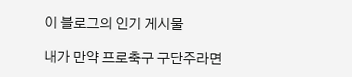이 블로그의 인기 게시물

내가 만약 프로축구 구단주라면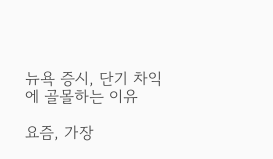뉴욕 증시, 단기 차익에 골몰하는 이유

요즘, 가장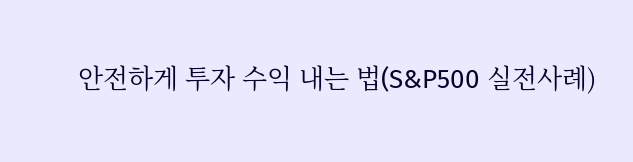안전하게 투자 수익 내는 법(S&P500 실전사례)